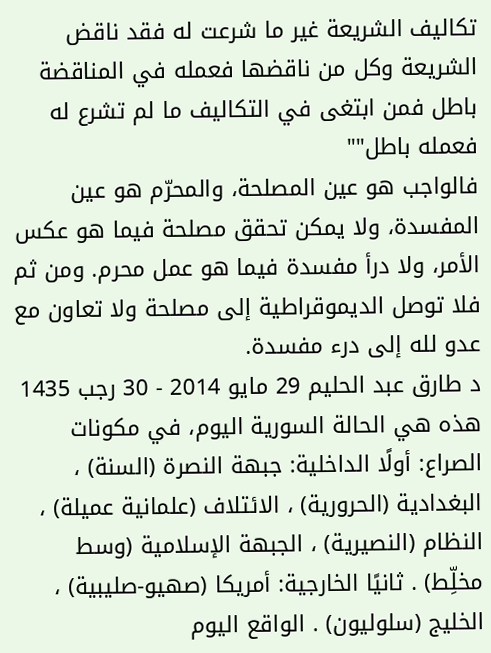تكاليف الشريعة غير ما شرعت له فقد ناقض الشريعة وكل من ناقضها فعمله في المناقضة باطل فمن ابتغى في التكاليف ما لم تشرع له فعمله باطل""
فالواجب هو عين المصلحة، والمحرّم هو عين المفسدة، ولا يمكن تحقق مصلحة فيما هو عكس الأمر، ولا درأ مفسدة فيما هو عمل محرم. ومن ثم فلا توصل الديموقراطية إلى مصلحة ولا تعاون مع عدو لله إلى درء مفسدة.
د طارق عبد الحليم 29 مايو 2014 - 30 رجب 1435
هذه هي الحالة السورية اليوم، في مكونات الصراع: أولًا الداخلية: جبهة النصرة (السنة) ، البغدادية (الحرورية) ، الائتلاف (علمانية عميلة) ، النظام (النصيرية) ، الجبهة الإسلامية (وسط مخلِّط) . ثانيًا الخارجية: أمريكا (صهيو-صليبية) ، الخليج (سلوليون) . الواقع اليوم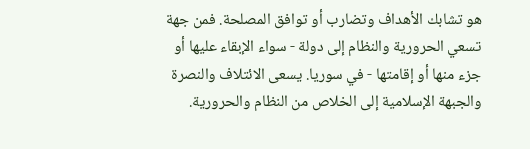هو تشابك الأهداف وتضارب أو توافق المصلحة. فمن جهة تسعي الحرورية والنظام إلى دولة - سواء الإبقاء عليها أو جزء منها أو إقامتها - في سوريا. يسعى الائتلاف والنصرة والجبهة الإسلامية إلى الخلاص من النظام والحرورية.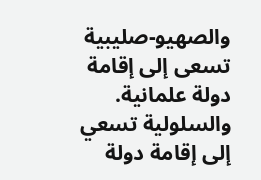والصهيو-صليبية تسعى إلى إقامة دولة علمانية. والسلولية تسعي إلى إقامة دولة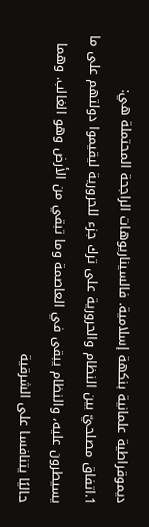ديموقراطية علمانية بنكهة إسلامية. فالسيناريوهات الراجحة المحتملة هي:
1.اتفاق مصلحيّ بين النظام والحرورية على ترك جزء للحرورية ليقيموا دولتهم على ما يسيطرون عليه، والنظام يبقى في العاصمة وما تبقي من الأرض وهو الغالب. وهما حاليًا يتنافسا على الشرقية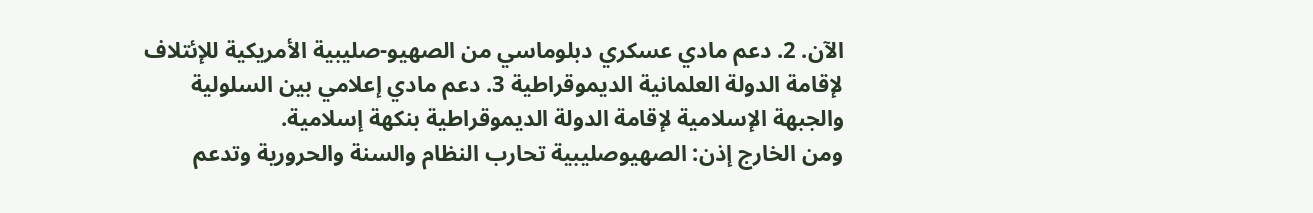الآن. 2. دعم مادي عسكري دبلوماسي من الصهيو-صليبية الأمريكية للإئتلاف لإقامة الدولة العلمانية الديموقراطية 3. دعم مادي إعلامي بين السلولية والجبهة الإسلامية لإقامة الدولة الديموقراطية بنكهة إسلامية.
ومن الخارج إذن: الصهيوصليبية تحارب النظام والسنة والحرورية وتدعم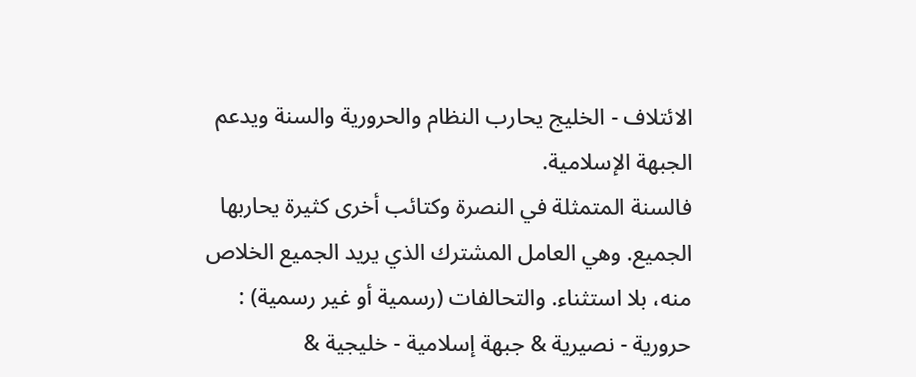الائتلاف - الخليج يحارب النظام والحرورية والسنة ويدعم الجبهة الإسلامية.
فالسنة المتمثلة في النصرة وكتائب أخرى كثيرة يحاربها الجميع. وهي العامل المشترك الذي يريد الجميع الخلاص منه، بلا استثناء. والتحالفات (رسمية أو غير رسمية) : حرورية - نصيرية & جبهة إسلامية - خليجية &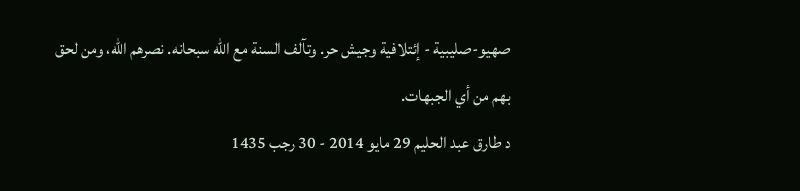صهيو-صليبية - إئتلافية وجيش حر. وتآلف السنة مع الله سبحانه. نصرهم الله، ومن لحق بهم من أي الجبهات.
د طارق عبد الحليم 29 مايو 2014 - 30 رجب 1435